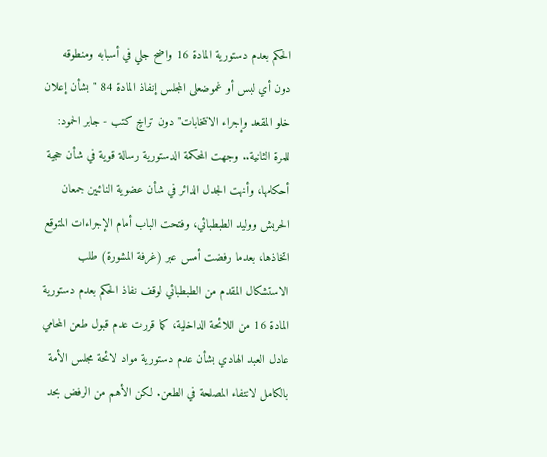الحكم بعدم دستورية المادة 16 واضح جلي في أسبابه ومنطوقه دون أي لبس أو غموضعلى المجلس إنفاذ المادة 84 "بشأن إعلان خلو المقعد وإجراء الانتخابات" دون تراخٍ كتب - جابر الحمود:
للمرة الثانية.. وجهت المحكمة الدستورية رسالة قوية في شأن حجية أحكامها، وأنهت الجدل الدائر في شأن عضوية النائبين جمعان الحربش ووليد الطبطبائي، وفتحت الباب أمام الإجراءات المتوقع اتخاذها، بعدما رفضت أمس عبر (غرفة المشورة) طلب الاستشكال المقدم من الطبطبائي لوقف نفاذ الحكم بعدم دستورية المادة 16 من اللائحة الداخلية، كما قررت عدم قبول طعن المحامي عادل العبد الهادي بشأن عدم دستورية مواد لائحة مجلس الأمة بالكامل لانتفاء المصلحة في الطعن. لكن الأهم من الرفض بحد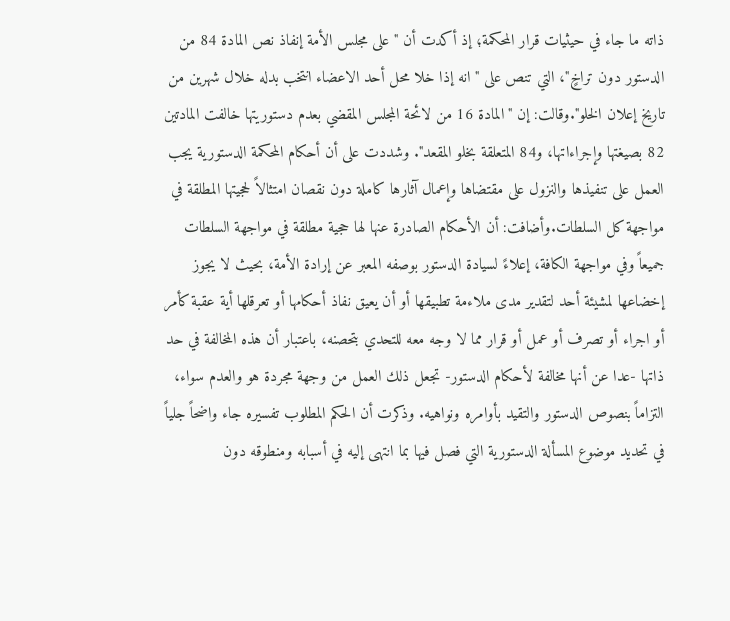ذاته ما جاء في حيثيات قرار المحكمة؛ إذ أكدت أن "على مجلس الأمة إنفاذ نص المادة 84 من الدستور دون تراخٍ"، التي تنص على "انه إذا خلا محل أحد الاعضاء انتخب بدله خلال شهرين من تاريخ إعلان الخلو".وقالت: إن "المادة 16 من لائحة المجلس المقضي بعدم دستوريتها خالفت المادتين 82 بصيغتها وإجراءاتها، و84 المتعلقة بخلو المقعد". وشددت على أن أحكام المحكمة الدستورية يجب العمل على تنفيذها والنزول على مقتضاها وإعمال آثارها كاملة دون نقصان امتثالاً لحجيتها المطلقة في مواجهة كل السلطات.وأضافت: أن الأحكام الصادرة عنها لها حجية مطلقة في مواجهة السلطات جميعاً وفي مواجهة الكافة، إعلاءً لسيادة الدستور بوصفه المعبر عن إرادة الأمة، بحيث لا يجوز إخضاعها لمشيئة أحد لتقدير مدى ملاءمة تطبيقها أو أن يعيق نفاذ أحكامها أو تعرقلها أية عقبة كأمر أو اجراء أو تصرف أو عمل أو قرار مما لا وجه معه للتحدي بتحصنه، باعتبار أن هذه المخالفة في حد ذاتها -عدا عن أنها مخالفة لأحكام الدستور- تجعل ذلك العمل من وجهة مجردة هو والعدم سواء، التزاماً بنصوص الدستور والتقيد بأوامره ونواهيه. وذكرت أن الحكم المطلوب تفسيره جاء واضحاً جلياً في تحديد موضوع المسألة الدستورية التي فصل فيها بما انتهى إليه في أسبابه ومنطوقه دون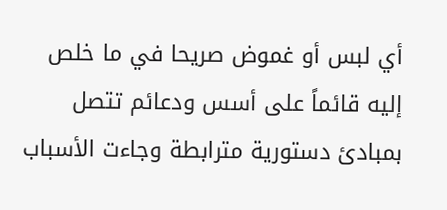أي لبس أو غموض صريحا في ما خلص إليه قائماً على أسس ودعائم تتصل بمبادئ دستورية مترابطة وجاءت الأسباب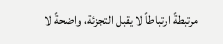مرتبطةً ارتباطاً لا يقبل التجزئة، واضحةً لا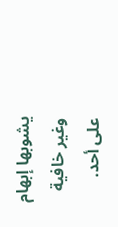يشوبها إبهام وغير خافية على أحد.